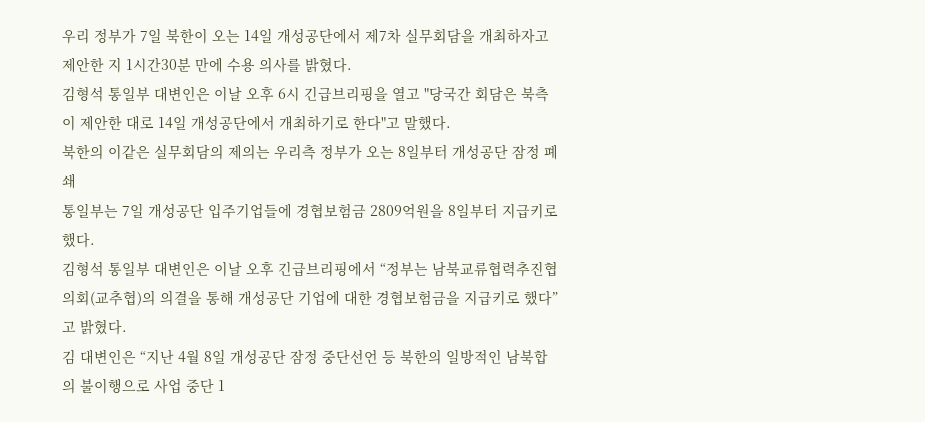우리 정부가 7일 북한이 오는 14일 개성공단에서 제7차 실무회담을 개최하자고 제안한 지 1시간30분 만에 수용 의사를 밝혔다.
김형석 통일부 대변인은 이날 오후 6시 긴급브리핑을 열고 "당국간 회담은 북측이 제안한 대로 14일 개성공단에서 개최하기로 한다"고 말했다.
북한의 이같은 실무회담의 제의는 우리측 정부가 오는 8일부터 개성공단 잠정 폐쇄
통일부는 7일 개성공단 입주기업들에 경협보험금 2809억원을 8일부터 지급키로 했다.
김형석 통일부 대변인은 이날 오후 긴급브리핑에서 “정부는 남북교류협력추진협의회(교추협)의 의결을 통해 개성공단 기업에 대한 경협보험금을 지급키로 했다”고 밝혔다.
김 대변인은 “지난 4월 8일 개성공단 잠정 중단선언 등 북한의 일방적인 남북합의 불이행으로 사업 중단 1